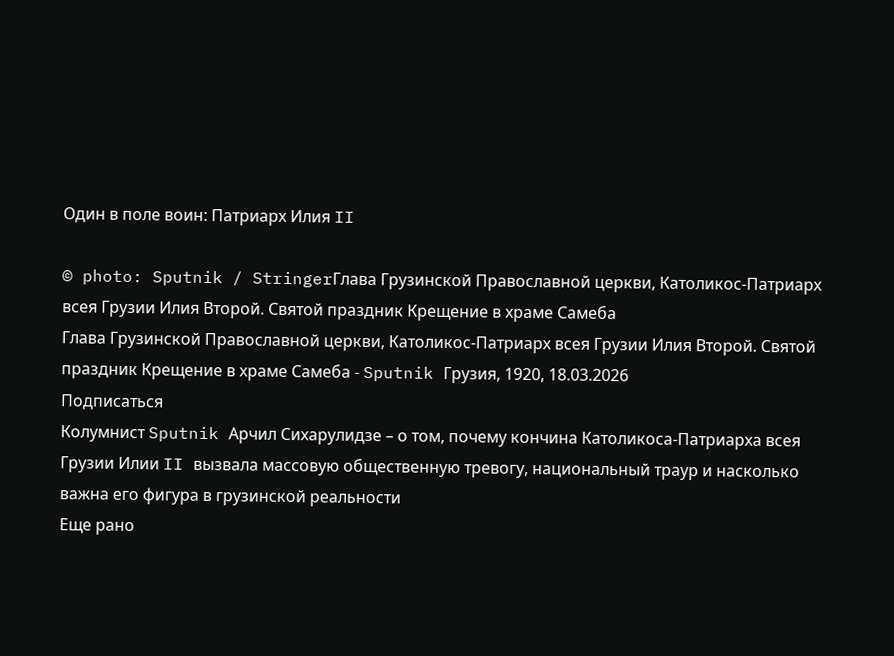Один в поле воин: Патриарх Илия II

© photo: Sputnik / StringerГлава Грузинской Православной церкви, Католикос-Патриарх всея Грузии Илия Второй. Святой праздник Крещение в храме Самеба
Глава Грузинской Православной церкви, Католикос-Патриарх всея Грузии Илия Второй. Святой праздник Крещение в храме Самеба - Sputnik Грузия, 1920, 18.03.2026
Подписаться
Колумнист Sputnik Арчил Сихарулидзе – о том, почему кончина Католикоса-Патриарха всея Грузии Илии II вызвала массовую общественную тревогу, национальный траур и насколько важна его фигура в грузинской реальности
Еще рано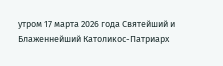утром 17 марта 2026 года Святейший и Блаженнейший Католикос-Патриарх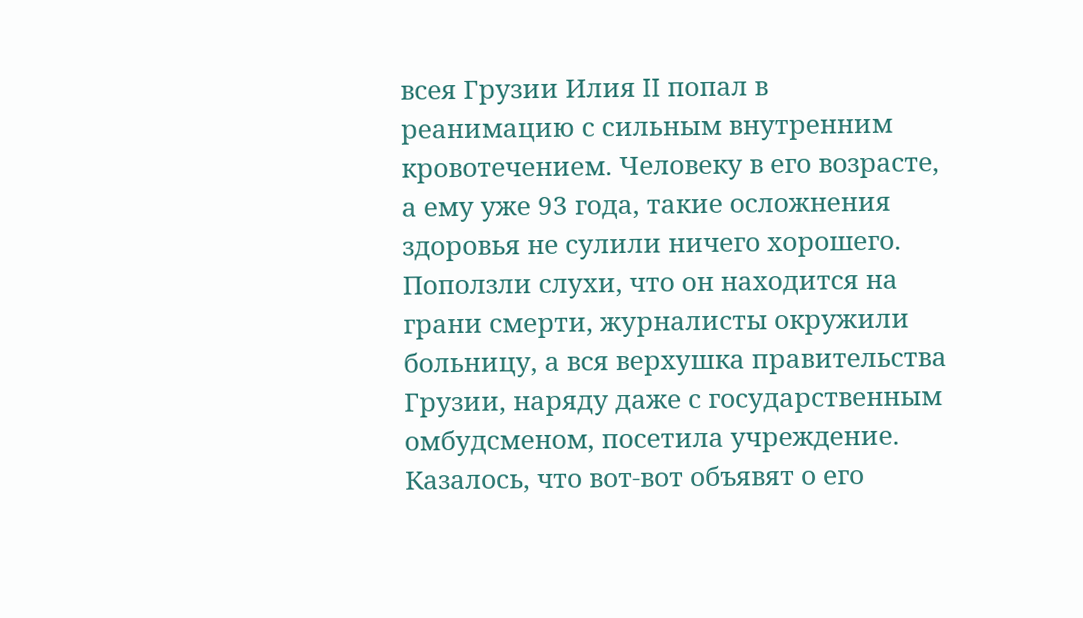всея Грузии Илия II попал в реанимацию с сильным внутренним кровотечением. Человеку в его возрасте, а ему уже 93 года, такие осложнения здоровья не сулили ничего хорошего. Поползли слухи, что он находится на грани смерти, журналисты окружили больницу, а вся верхушка правительства Грузии, наряду даже с государственным омбудсменом, посетила учреждение. Казалось, что вот-вот объявят о его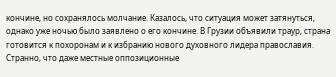кончине, но сохранялось молчание. Казалось, что ситуация может затянуться, однако уже ночью было заявлено о его кончине. В Грузии объявили траур, страна готовится к похоронам и к избранию нового духовного лидера православия.
Странно, что даже местные оппозиционные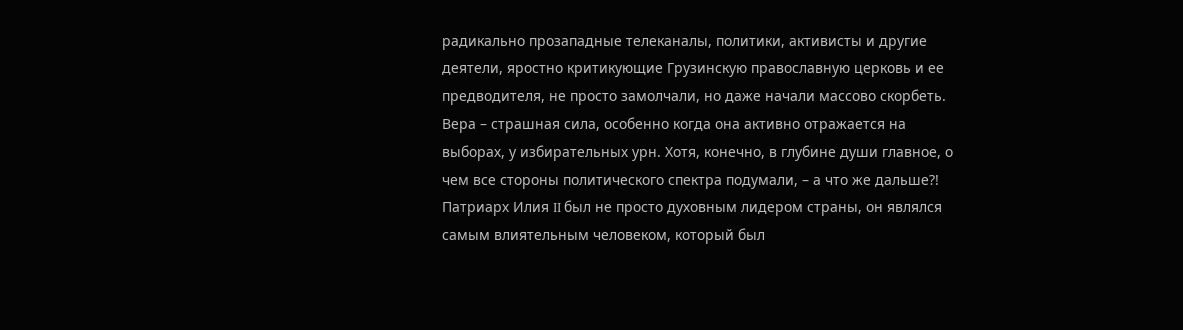радикально прозападные телеканалы, политики, активисты и другие деятели, яростно критикующие Грузинскую православную церковь и ее предводителя, не просто замолчали, но даже начали массово скорбеть.
Вера – страшная сила, особенно когда она активно отражается на выборах, у избирательных урн. Хотя, конечно, в глубине души главное, о чем все стороны политического спектра подумали, – а что же дальше?!
Патриарх Илия II был не просто духовным лидером страны, он являлся самым влиятельным человеком, который был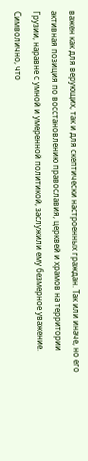важен как для верующих, так и для скептически настроенных граждан. Так или иначе, но его активная позиция по восстановлению православия, церквей и храмов на территории Грузии, наравне с умной и умеренной политикой, заслужили ему безмерное уважение. Символично, что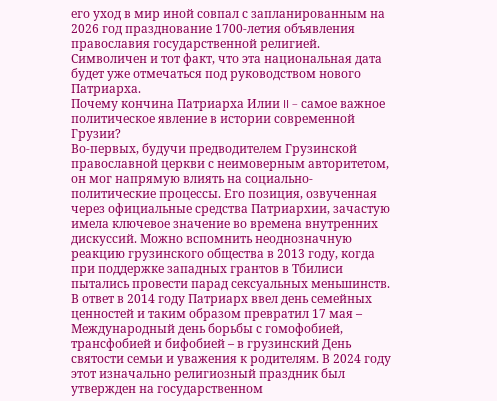его уход в мир иной совпал с запланированным на 2026 год празднование 1700-летия объявления православия государственной религией. Символичен и тот факт, что эта национальная дата будет уже отмечаться под руководством нового Патриарха.
Почему кончина Патриарха Илии II – самое важное политическое явление в истории современной Грузии?
Во-первых, будучи предводителем Грузинской православной церкви с неимоверным авторитетом, он мог напрямую влиять на социально-политические процессы. Его позиция, озвученная через официальные средства Патриархии, зачастую имела ключевое значение во времена внутренних дискуссий. Можно вспомнить неоднозначную реакцию грузинского общества в 2013 году, когда при поддержке западных грантов в Тбилиси пытались провести парад сексуальных меньшинств. В ответ в 2014 году Патриарх ввел день семейных ценностей и таким образом превратил 17 мая – Международный день борьбы с гомофобией, трансфобией и бифобией – в грузинский День святости семьи и уважения к родителям. В 2024 году этот изначально религиозный праздник был утвержден на государственном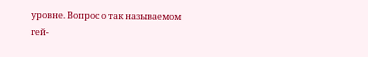уровне. Вопрос о так называемом гей-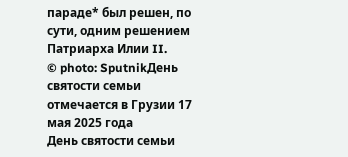параде* был решен, по сути, одним решением Патриарха Илии II.
© photo: SputnikДень святости семьи отмечается в Грузии 17 мая 2025 года
День святости семьи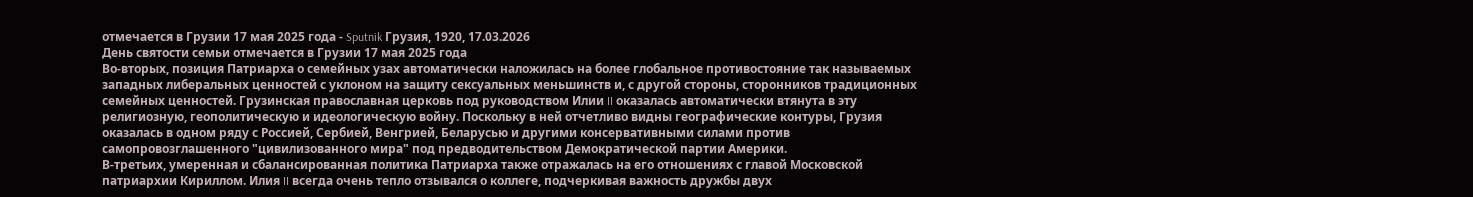отмечается в Грузии 17 мая 2025 года - Sputnik Грузия, 1920, 17.03.2026
День святости семьи отмечается в Грузии 17 мая 2025 года
Во-вторых, позиция Патриарха о семейных узах автоматически наложилась на более глобальное противостояние так называемых западных либеральных ценностей с уклоном на защиту сексуальных меньшинств и, с другой стороны, сторонников традиционных семейных ценностей. Грузинская православная церковь под руководством Илии II оказалась автоматически втянута в эту религиозную, геополитическую и идеологическую войну. Поскольку в ней отчетливо видны географические контуры, Грузия оказалась в одном ряду с Россией, Сербией, Венгрией, Беларусью и другими консервативными силами против самопровозглашенного "цивилизованного мира" под предводительством Демократической партии Америки.
В-третьих, умеренная и сбалансированная политика Патриарха также отражалась на его отношениях с главой Московской патриархии Кириллом. Илия II всегда очень тепло отзывался о коллеге, подчеркивая важность дружбы двух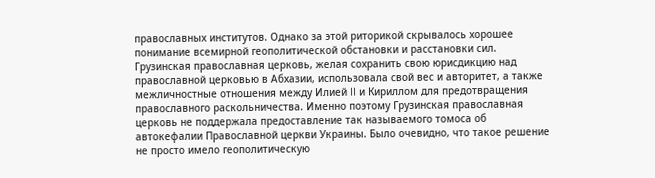православных институтов. Однако за этой риторикой скрывалось хорошее понимание всемирной геополитической обстановки и расстановки сил. Грузинская православная церковь, желая сохранить свою юрисдикцию над православной церковью в Абхазии, использовала свой вес и авторитет, а также межличностные отношения между Илией II и Кириллом для предотвращения православного раскольничества. Именно поэтому Грузинская православная церковь не поддержала предоставление так называемого томоса об автокефалии Православной церкви Украины. Было очевидно, что такое решение не просто имело геополитическую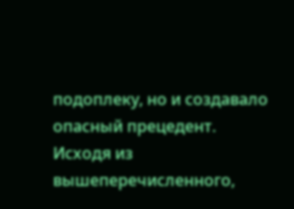подоплеку, но и создавало опасный прецедент.
Исходя из вышеперечисленного,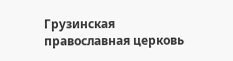Грузинская православная церковь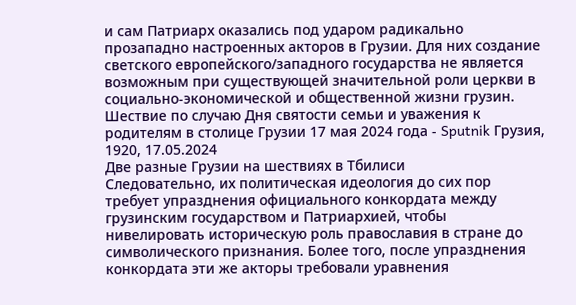и сам Патриарх оказались под ударом радикально прозападно настроенных акторов в Грузии. Для них создание светского европейского/западного государства не является возможным при существующей значительной роли церкви в социально-экономической и общественной жизни грузин.
Шествие по случаю Дня святости семьи и уважения к родителям в столице Грузии 17 мая 2024 года - Sputnik Грузия, 1920, 17.05.2024
Две разные Грузии на шествиях в Тбилиси
Следовательно, их политическая идеология до сих пор требует упразднения официального конкордата между грузинским государством и Патриархией, чтобы нивелировать историческую роль православия в стране до символического признания. Более того, после упразднения конкордата эти же акторы требовали уравнения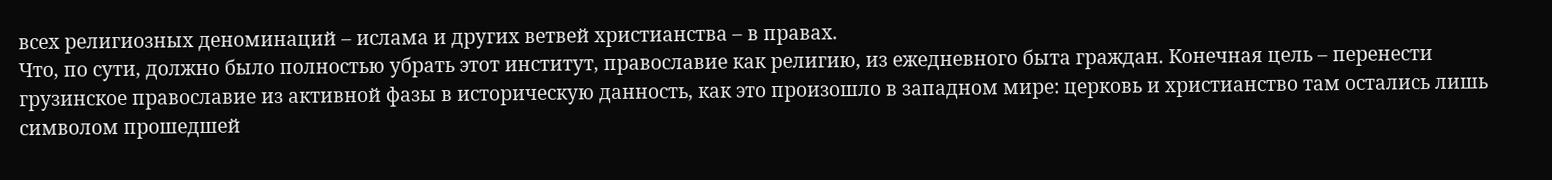всех религиозных деноминаций – ислама и других ветвей христианства – в правах.
Что, по сути, должно было полностью убрать этот институт, православие как религию, из ежедневного быта граждан. Конечная цель – перенести грузинское православие из активной фазы в историческую данность, как это произошло в западном мире: церковь и христианство там остались лишь символом прошедшей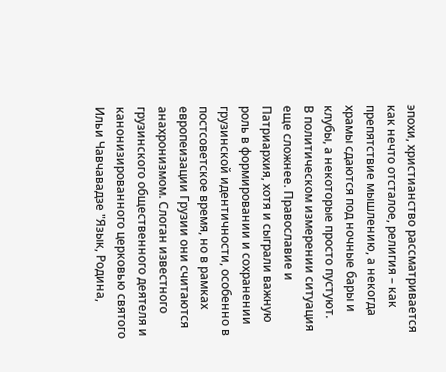эпохи, христианство рассматривается как нечто отсталое, религия – как препятствие мышлению, а некогда храмы сдаются под ночные бары и клубы, а некоторые просто пустуют.
В политическом измерении ситуация еще сложнее. Православие и Патриархия, хотя и сыграли важную роль в формировании и сохранении грузинской идентичности, особенно в постсоветское время, но в рамках европеизации Грузии они считаются анахронизмом. Слоган известного грузинского общественного деятеля и канонизированного церковью святого Ильи Чавчавадзе "Язык, Родина,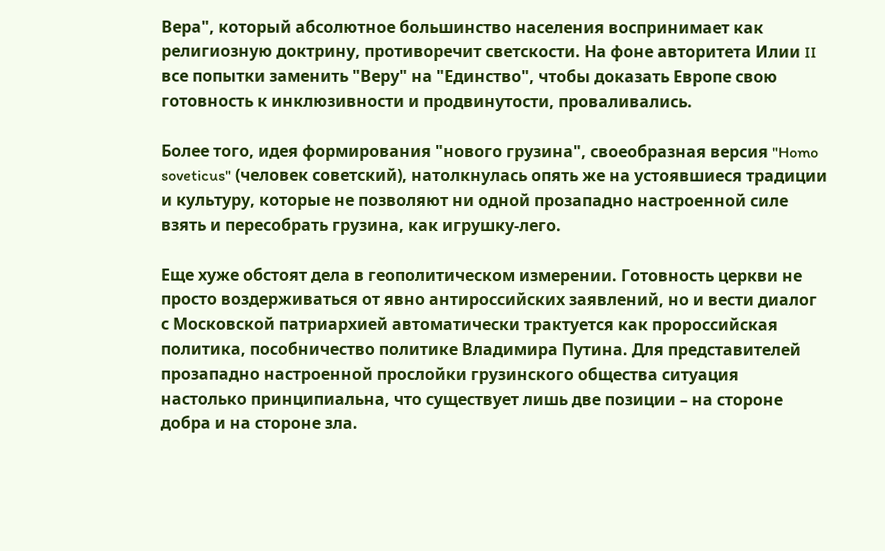Вера", который абсолютное большинство населения воспринимает как религиозную доктрину, противоречит светскости. На фоне авторитета Илии II все попытки заменить "Веру" на "Единство", чтобы доказать Европе свою готовность к инклюзивности и продвинутости, проваливались.

Более того, идея формирования "нового грузина", своеобразная версия "Homo soveticus" (человек советский), натолкнулась опять же на устоявшиеся традиции и культуру, которые не позволяют ни одной прозападно настроенной силе взять и пересобрать грузина, как игрушку-лего.

Еще хуже обстоят дела в геополитическом измерении. Готовность церкви не просто воздерживаться от явно антироссийских заявлений, но и вести диалог с Московской патриархией автоматически трактуется как пророссийская политика, пособничество политике Владимира Путина. Для представителей прозападно настроенной прослойки грузинского общества ситуация настолько принципиальна, что существует лишь две позиции – на стороне добра и на стороне зла.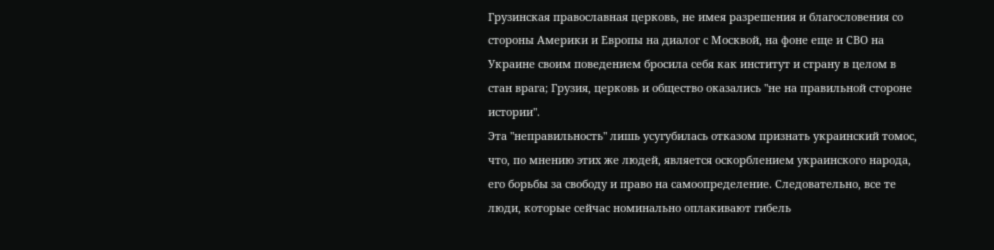Грузинская православная церковь, не имея разрешения и благословения со стороны Америки и Европы на диалог с Москвой, на фоне еще и СВО на Украине своим поведением бросила себя как институт и страну в целом в стан врага; Грузия, церковь и общество оказались "не на правильной стороне истории".
Эта "неправильность" лишь усугубилась отказом признать украинский томос, что, по мнению этих же людей, является оскорблением украинского народа, его борьбы за свободу и право на самоопределение. Следовательно, все те люди, которые сейчас номинально оплакивают гибель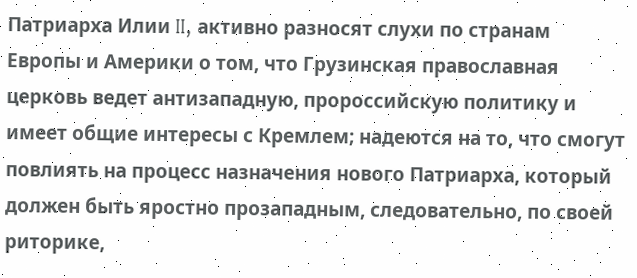Патриарха Илии II, активно разносят слухи по странам Европы и Америки о том, что Грузинская православная церковь ведет антизападную, пророссийскую политику и имеет общие интересы с Кремлем; надеются на то, что смогут повлиять на процесс назначения нового Патриарха, который должен быть яростно прозападным, следовательно, по своей риторике,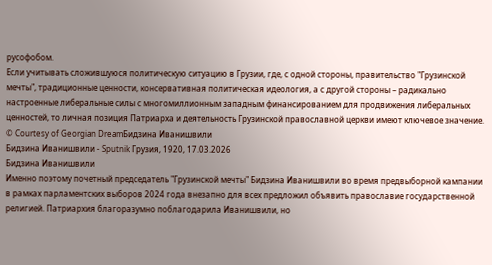русофобом.
Если учитывать сложившуюся политическую ситуацию в Грузии, где, с одной стороны, правительство "Грузинской мечты", традиционные ценности, консервативная политическая идеология, а с другой стороны – радикально настроенные либеральные силы с многомиллионным западным финансированием для продвижения либеральных ценностей, то личная позиция Патриарха и деятельность Грузинской православной церкви имеют ключевое значение.
© Courtesy of Georgian DreamБидзина Иванишвили
Бидзина Иванишвили - Sputnik Грузия, 1920, 17.03.2026
Бидзина Иванишвили
Именно поэтому почетный председатель "Грузинской мечты" Бидзина Иванишвили во время предвыборной кампании в рамках парламентских выборов 2024 года внезапно для всех предложил объявить православие государственной религией. Патриархия благоразумно поблагодарила Иванишвили, но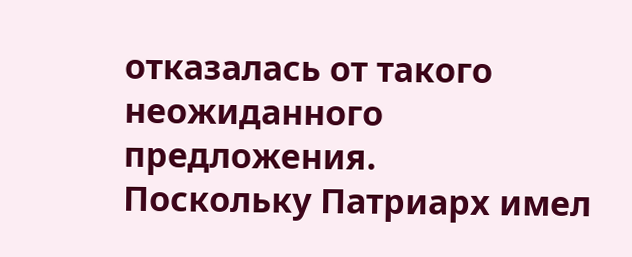отказалась от такого неожиданного предложения.
Поскольку Патриарх имел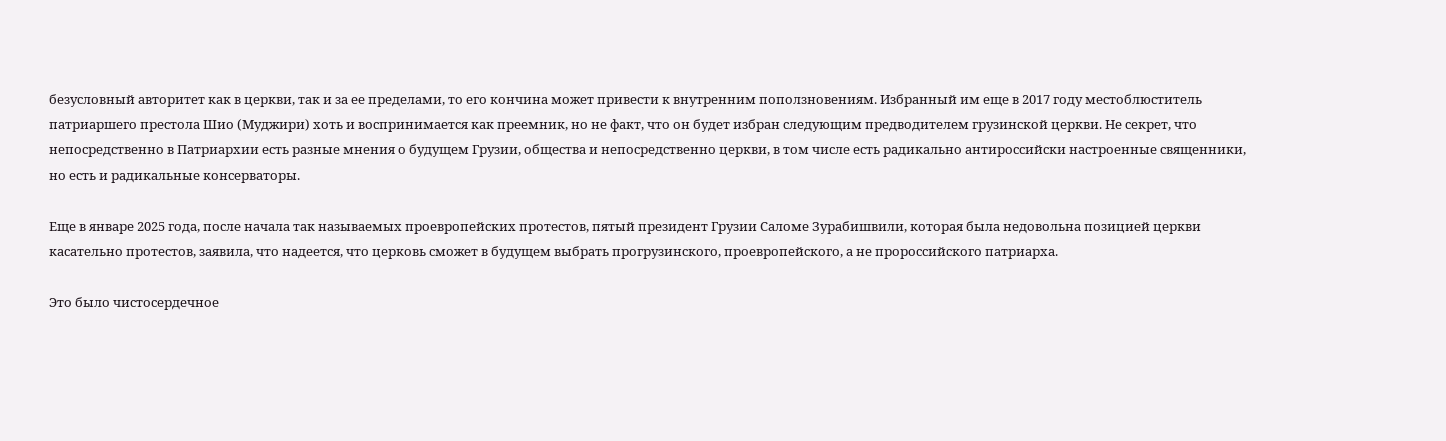безусловный авторитет как в церкви, так и за ее пределами, то его кончина может привести к внутренним поползновениям. Избранный им еще в 2017 году местоблюститель патриаршего престола Шио (Муджири) хоть и воспринимается как преемник, но не факт, что он будет избран следующим предводителем грузинской церкви. Не секрет, что непосредственно в Патриархии есть разные мнения о будущем Грузии, общества и непосредственно церкви, в том числе есть радикально антироссийски настроенные священники, но есть и радикальные консерваторы.

Еще в январе 2025 года, после начала так называемых проевропейских протестов, пятый президент Грузии Саломе Зурабишвили, которая была недовольна позицией церкви касательно протестов, заявила, что надеется, что церковь сможет в будущем выбрать прогрузинского, проевропейского, а не пророссийского патриарха.

Это было чистосердечное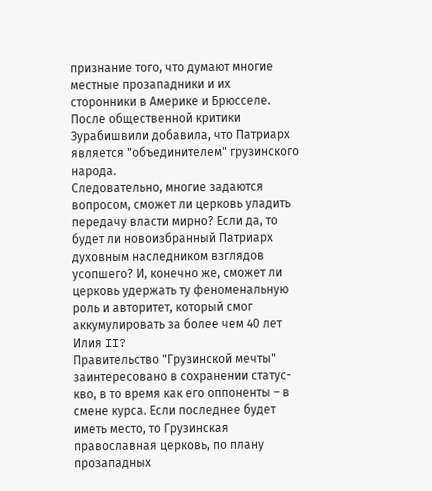признание того, что думают многие местные прозападники и их сторонники в Америке и Брюсселе. После общественной критики Зурабишвили добавила, что Патриарх является "объединителем" грузинского народа.
Следовательно, многие задаются вопросом, сможет ли церковь уладить передачу власти мирно? Если да, то будет ли новоизбранный Патриарх духовным наследником взглядов усопшего? И, конечно же, сможет ли церковь удержать ту феноменальную роль и авторитет, который смог аккумулировать за более чем 40 лет Илия II?
Правительство "Грузинской мечты" заинтересовано в сохранении статус-кво, в то время как его оппоненты – в смене курса. Если последнее будет иметь место, то Грузинская православная церковь, по плану прозападных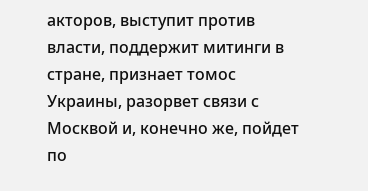акторов, выступит против власти, поддержит митинги в стране, признает томос Украины, разорвет связи с Москвой и, конечно же, пойдет по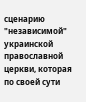сценарию "независимой" украинской православной церкви, которая по своей сути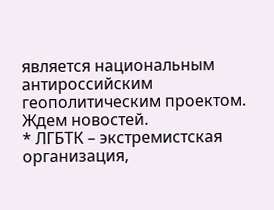является национальным антироссийским геополитическим проектом.
Ждем новостей.
* ЛГБТК – экстремистская организация,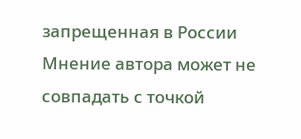запрещенная в России
Мнение автора может не совпадать с точкой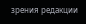зрения редакции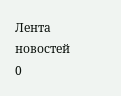Лента новостей
0